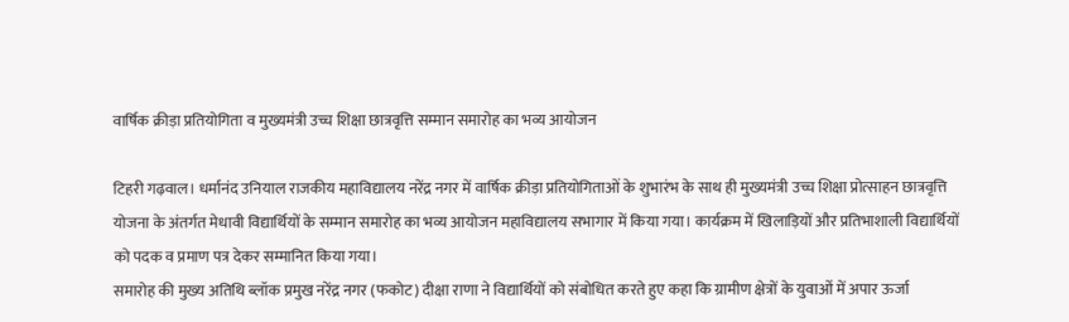वार्षिक क्रीड़ा प्रतियोगिता व मुख्यमंत्री उच्च शिक्षा छात्रवृत्ति सम्मान समारोह का भव्य आयोजन

टिहरी गढ़वाल। धर्मानंद उनियाल राजकीय महाविद्यालय नरेंद्र नगर में वार्षिक क्रीड़ा प्रतियोगिताओं के शुभारंभ के साथ ही मुख्यमंत्री उच्च शिक्षा प्रोत्साहन छात्रवृत्ति योजना के अंतर्गत मेधावी विद्यार्थियों के सम्मान समारोह का भव्य आयोजन महाविद्यालय सभागार में किया गया। कार्यक्रम में खिलाड़ियों और प्रतिभाशाली विद्यार्थियों को पदक व प्रमाण पत्र देकर सम्मानित किया गया।
समारोह की मुख्य अतिथि ब्लॉक प्रमुख नरेंद्र नगर (फकोट) दीक्षा राणा ने विद्यार्थियों को संबोधित करते हुए कहा कि ग्रामीण क्षेत्रों के युवाओं में अपार ऊर्जा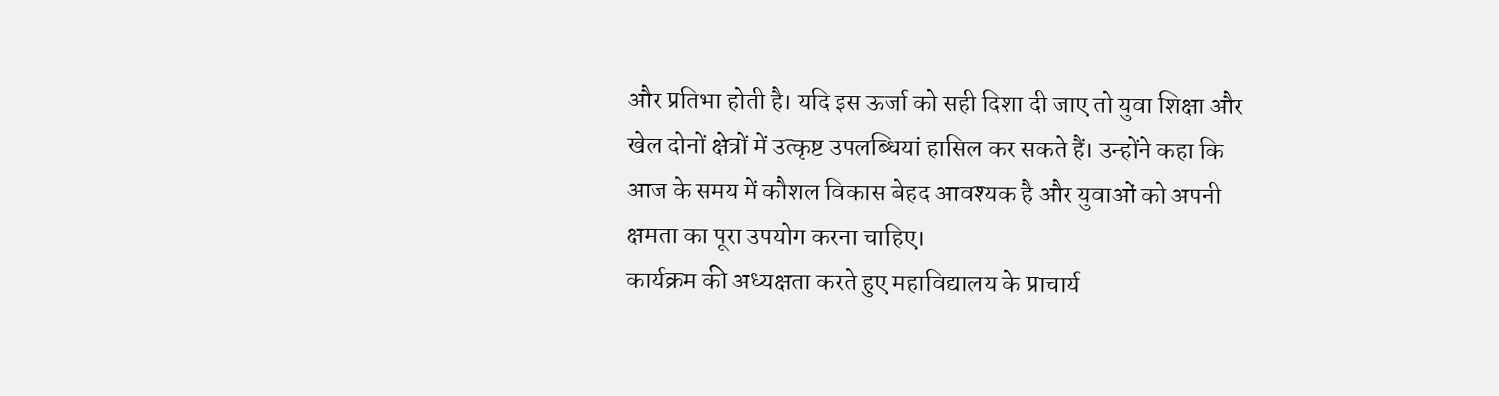और प्रतिभा होती है। यदि इस ऊर्जा को सही दिशा दी जाए तो युवा शिक्षा और खेल दोनों क्षेत्रों में उत्कृष्ट उपलब्धियां हासिल कर सकते हैं। उन्होंने कहा कि आज के समय में कौशल विकास बेहद आवश्यक है और युवाओं को अपनी क्षमता का पूरा उपयोग करना चाहिए।
कार्यक्रम की अध्यक्षता करते हुए महाविद्यालय के प्राचार्य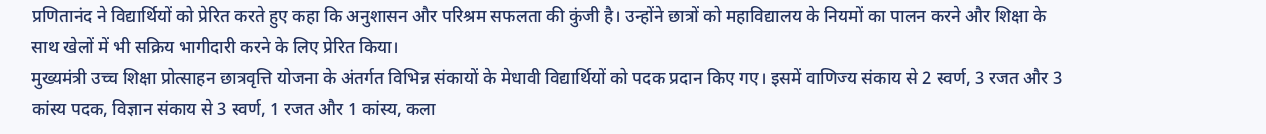प्रणितानंद ने विद्यार्थियों को प्रेरित करते हुए कहा कि अनुशासन और परिश्रम सफलता की कुंजी है। उन्होंने छात्रों को महाविद्यालय के नियमों का पालन करने और शिक्षा के साथ खेलों में भी सक्रिय भागीदारी करने के लिए प्रेरित किया।
मुख्यमंत्री उच्च शिक्षा प्रोत्साहन छात्रवृत्ति योजना के अंतर्गत विभिन्न संकायों के मेधावी विद्यार्थियों को पदक प्रदान किए गए। इसमें वाणिज्य संकाय से 2 स्वर्ण, 3 रजत और 3 कांस्य पदक, विज्ञान संकाय से 3 स्वर्ण, 1 रजत और 1 कांस्य, कला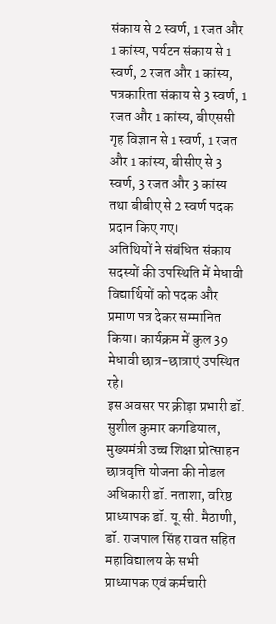संकाय से 2 स्वर्ण, 1 रजत और 1 कांस्य, पर्यटन संकाय से 1 स्वर्ण, 2 रजत और 1 कांस्य, पत्रकारिता संकाय से 3 स्वर्ण, 1 रजत और 1 कांस्य, बीएससी गृह विज्ञान से 1 स्वर्ण, 1 रजत और 1 कांस्य, बीसीए से 3 स्वर्ण, 3 रजत और 3 कांस्य तथा बीबीए से 2 स्वर्ण पदक प्रदान किए गए।
अतिथियों ने संबंधित संकाय सदस्यों की उपस्थिति में मेधावी विद्यार्थियों को पदक और प्रमाण पत्र देकर सम्मानित किया। कार्यक्रम में कुल 39 मेधावी छात्र-छात्राएं उपस्थित रहे।
इस अवसर पर क्रीड़ा प्रभारी डॉ. सुशील कुमार कगडियाल, मुख्यमंत्री उच्च शिक्षा प्रोत्साहन छात्रवृत्ति योजना की नोडल अधिकारी डॉ. नताशा, वरिष्ठ प्राध्यापक डॉ. यू.सी. मैठाणी, डॉ. राजपाल सिंह रावत सहित महाविद्यालय के सभी प्राध्यापक एवं कर्मचारी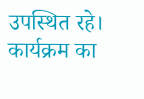उपस्थित रहे।
कार्यक्रम का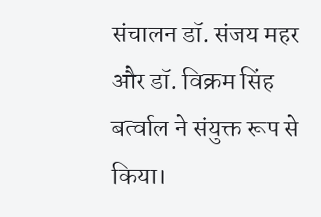संचालन डॉ. संजय महर और डॉ. विक्रम सिंह बर्त्वाल ने संयुक्त रूप से किया।